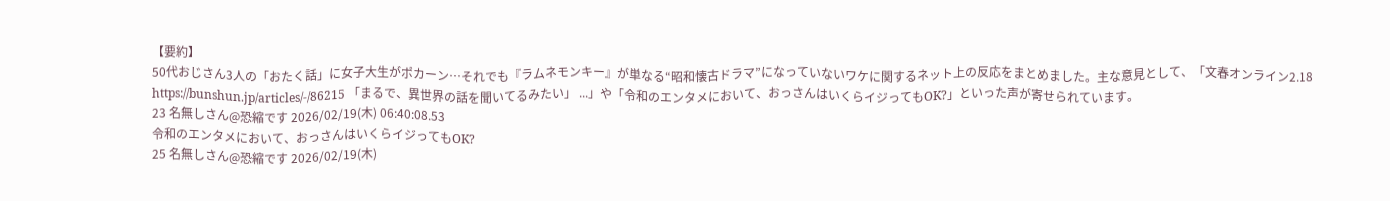【要約】
50代おじさん3人の「おたく話」に女子大生がポカーン…それでも『ラムネモンキー』が単なる“昭和懐古ドラマ”になっていないワケに関するネット上の反応をまとめました。主な意見として、「文春オンライン2.18 https://bunshun.jp/articles/-/86215 「まるで、異世界の話を聞いてるみたい」 ...」や「令和のエンタメにおいて、おっさんはいくらイジってもOK?」といった声が寄せられています。
23 名無しさん@恐縮です 2026/02/19(木) 06:40:08.53
令和のエンタメにおいて、おっさんはいくらイジってもOK?
25 名無しさん@恐縮です 2026/02/19(木)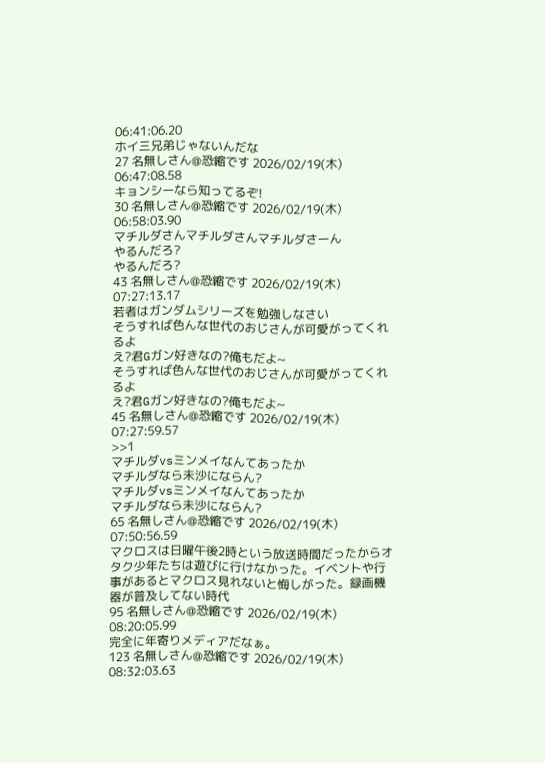06:41:06.20
ホイ三兄弟じゃないんだな
27 名無しさん@恐縮です 2026/02/19(木) 06:47:08.58
キョンシーなら知ってるぞ!
30 名無しさん@恐縮です 2026/02/19(木) 06:58:03.90
マチルダさんマチルダさんマチルダさーん
やるんだろ?
やるんだろ?
43 名無しさん@恐縮です 2026/02/19(木) 07:27:13.17
若者はガンダムシリーズを勉強しなさい
そうすれば色んな世代のおじさんが可愛がってくれるよ
え?君Gガン好きなの?俺もだよ~
そうすれば色んな世代のおじさんが可愛がってくれるよ
え?君Gガン好きなの?俺もだよ~
45 名無しさん@恐縮です 2026/02/19(木) 07:27:59.57
>>1
マチルダvsミンメイなんてあったか
マチルダなら未沙にならん?
マチルダvsミンメイなんてあったか
マチルダなら未沙にならん?
65 名無しさん@恐縮です 2026/02/19(木) 07:50:56.59
マクロスは日曜午後2時という放送時間だったからオタク少年たちは遊びに行けなかった。イベントや行事があるとマクロス見れないと悔しがった。録画機器が普及してない時代
95 名無しさん@恐縮です 2026/02/19(木) 08:20:05.99
完全に年寄りメディアだなぁ。
123 名無しさん@恐縮です 2026/02/19(木) 08:32:03.63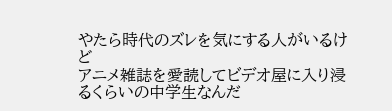やたら時代のズレを気にする人がいるけど
アニメ雑誌を愛読してビデオ屋に入り浸るくらいの中学生なんだ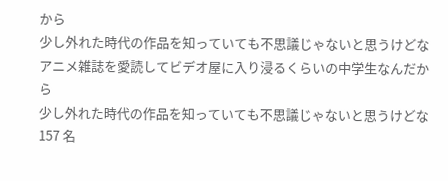から
少し外れた時代の作品を知っていても不思議じゃないと思うけどな
アニメ雑誌を愛読してビデオ屋に入り浸るくらいの中学生なんだから
少し外れた時代の作品を知っていても不思議じゃないと思うけどな
157 名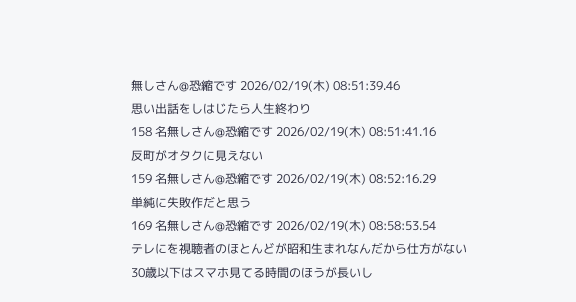無しさん@恐縮です 2026/02/19(木) 08:51:39.46
思い出話をしはじたら人生終わり
158 名無しさん@恐縮です 2026/02/19(木) 08:51:41.16
反町がオタクに見えない
159 名無しさん@恐縮です 2026/02/19(木) 08:52:16.29
単純に失敗作だと思う
169 名無しさん@恐縮です 2026/02/19(木) 08:58:53.54
テレにを視聴者のほとんどが昭和生まれなんだから仕方がない
30歳以下はスマホ見てる時間のほうが長いし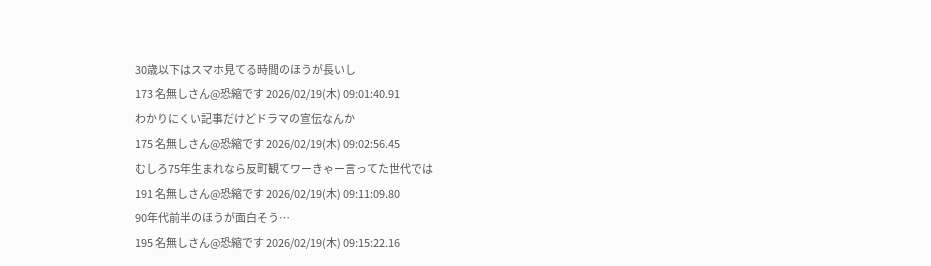30歳以下はスマホ見てる時間のほうが長いし
173 名無しさん@恐縮です 2026/02/19(木) 09:01:40.91
わかりにくい記事だけどドラマの宣伝なんか
175 名無しさん@恐縮です 2026/02/19(木) 09:02:56.45
むしろ75年生まれなら反町観てワーきゃー言ってた世代では
191 名無しさん@恐縮です 2026/02/19(木) 09:11:09.80
90年代前半のほうが面白そう…
195 名無しさん@恐縮です 2026/02/19(木) 09:15:22.16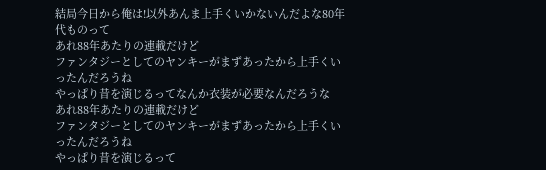結局今日から俺は!以外あんま上手くいかないんだよな80年代ものって
あれ88年あたりの連載だけど
ファンタジーとしてのヤンキーがまずあったから上手くいったんだろうね
やっぱり昔を演じるってなんか衣装が必要なんだろうな
あれ88年あたりの連載だけど
ファンタジーとしてのヤンキーがまずあったから上手くいったんだろうね
やっぱり昔を演じるって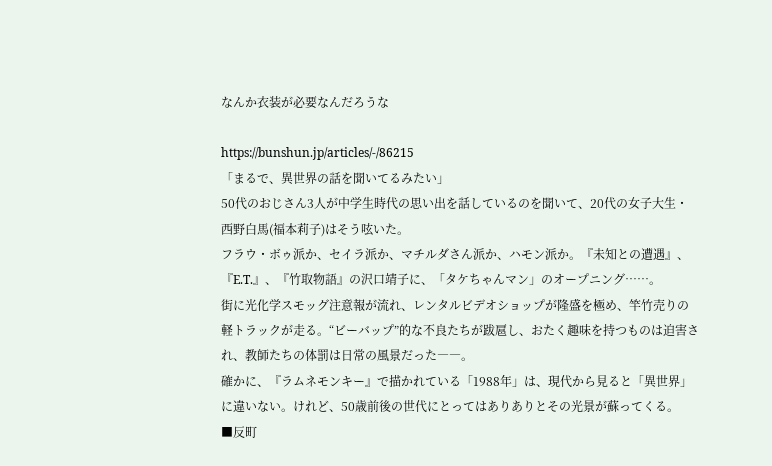なんか衣装が必要なんだろうな

https://bunshun.jp/articles/-/86215
「まるで、異世界の話を聞いてるみたい」
50代のおじさん3人が中学生時代の思い出を話しているのを聞いて、20代の女子大生・西野白馬(福本莉子)はそう呟いた。
フラウ・ボゥ派か、セイラ派か、マチルダさん派か、ハモン派か。『未知との遭遇』、『E.T.』、『竹取物語』の沢口靖子に、「タケちゃんマン」のオープニング……。
街に光化学スモッグ注意報が流れ、レンタルビデオショップが隆盛を極め、竿竹売りの軽トラックが走る。“ビーバップ”的な不良たちが跋扈し、おたく趣味を持つものは迫害され、教師たちの体罰は日常の風景だった――。
確かに、『ラムネモンキー』で描かれている「1988年」は、現代から見ると「異世界」に違いない。けれど、50歳前後の世代にとってはありありとその光景が蘇ってくる。
■反町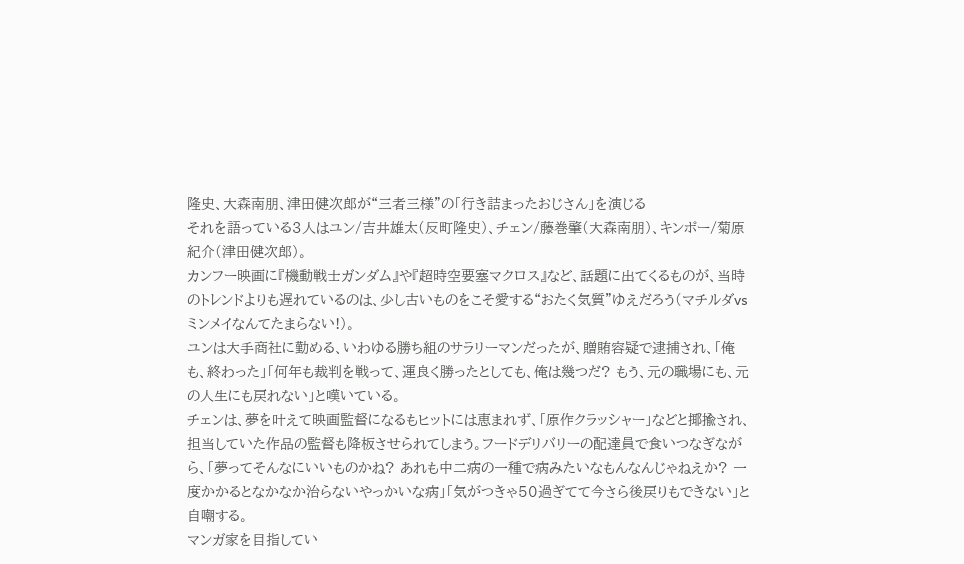隆史、大森南朋、津田健次郎が“三者三様”の「行き詰まったおじさん」を演じる
それを語っている3人はユン/吉井雄太(反町隆史)、チェン/藤巻肇(大森南朋)、キンポー/菊原紀介(津田健次郎)。
カンフー映画に『機動戦士ガンダム』や『超時空要塞マクロス』など、話題に出てくるものが、当時のトレンドよりも遅れているのは、少し古いものをこそ愛する“おたく気質”ゆえだろう(マチルダvsミンメイなんてたまらない!)。
ユンは大手商社に勤める、いわゆる勝ち組のサラリーマンだったが、贈賄容疑で逮捕され、「俺も、終わった」「何年も裁判を戦って、運良く勝ったとしても、俺は幾つだ? もう、元の職場にも、元の人生にも戻れない」と嘆いている。
チェンは、夢を叶えて映画監督になるもヒットには恵まれず、「原作クラッシャー」などと揶揄され、担当していた作品の監督も降板させられてしまう。フードデリバリーの配達員で食いつなぎながら、「夢ってそんなにいいものかね? あれも中二病の一種で病みたいなもんなんじゃねえか? 一度かかるとなかなか治らないやっかいな病」「気がつきゃ50過ぎてて今さら後戻りもできない」と自嘲する。
マンガ家を目指してい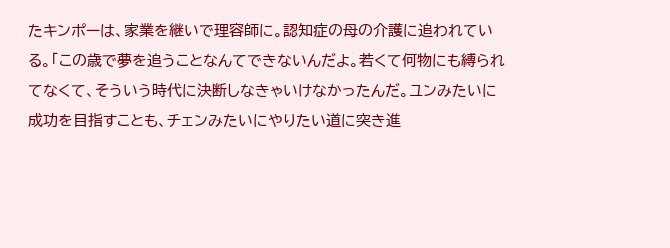たキンポーは、家業を継いで理容師に。認知症の母の介護に追われている。「この歳で夢を追うことなんてできないんだよ。若くて何物にも縛られてなくて、そういう時代に決断しなきゃいけなかったんだ。ユンみたいに成功を目指すことも、チェンみたいにやりたい道に突き進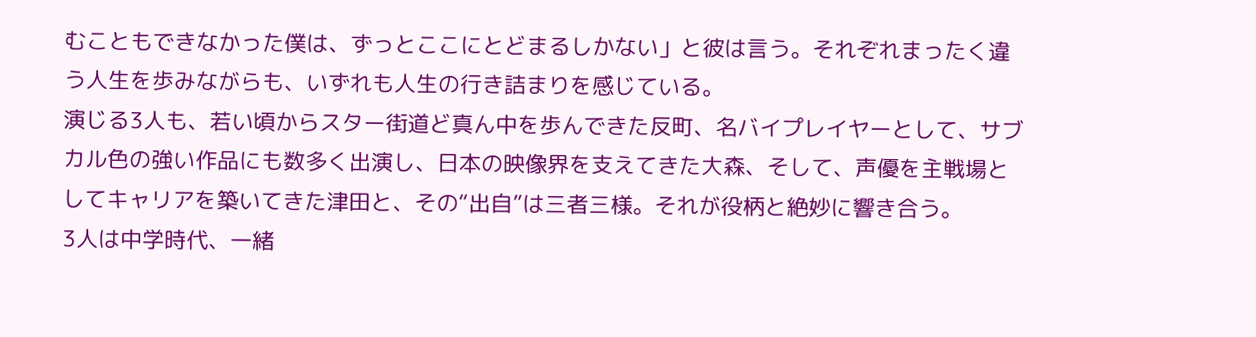むこともできなかった僕は、ずっとここにとどまるしかない」と彼は言う。それぞれまったく違う人生を歩みながらも、いずれも人生の行き詰まりを感じている。
演じる3人も、若い頃からスター街道ど真ん中を歩んできた反町、名バイプレイヤーとして、サブカル色の強い作品にも数多く出演し、日本の映像界を支えてきた大森、そして、声優を主戦場としてキャリアを築いてきた津田と、その“出自”は三者三様。それが役柄と絶妙に響き合う。
3人は中学時代、一緒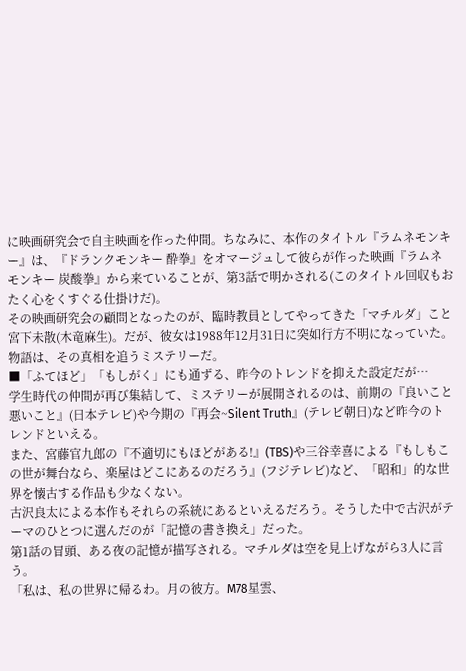に映画研究会で自主映画を作った仲間。ちなみに、本作のタイトル『ラムネモンキー』は、『ドランクモンキー 酔拳』をオマージュして彼らが作った映画『ラムネモンキー 炭酸拳』から来ていることが、第3話で明かされる(このタイトル回収もおたく心をくすぐる仕掛けだ)。
その映画研究会の顧問となったのが、臨時教員としてやってきた「マチルダ」こと宮下未散(木竜麻生)。だが、彼女は1988年12月31日に突如行方不明になっていた。物語は、その真相を追うミステリーだ。
■「ふてほど」「もしがく」にも通ずる、昨今のトレンドを抑えた設定だが…
学生時代の仲間が再び集結して、ミステリーが展開されるのは、前期の『良いこと悪いこと』(日本テレビ)や今期の『再会~Silent Truth』(テレビ朝日)など昨今のトレンドといえる。
また、宮藤官九郎の『不適切にもほどがある!』(TBS)や三谷幸喜による『もしもこの世が舞台なら、楽屋はどこにあるのだろう』(フジテレビ)など、「昭和」的な世界を懐古する作品も少なくない。
古沢良太による本作もそれらの系統にあるといえるだろう。そうした中で古沢がテーマのひとつに選んだのが「記憶の書き換え」だった。
第1話の冒頭、ある夜の記憶が描写される。マチルダは空を見上げながら3人に言う。
「私は、私の世界に帰るわ。月の彼方。M78星雲、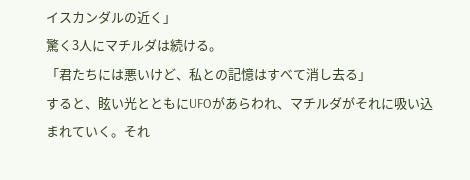イスカンダルの近く」
驚く3人にマチルダは続ける。
「君たちには悪いけど、私との記憶はすべて消し去る」
すると、眩い光とともにUFOがあらわれ、マチルダがそれに吸い込まれていく。それ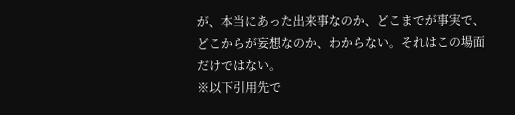が、本当にあった出来事なのか、どこまでが事実で、どこからが妄想なのか、わからない。それはこの場面だけではない。
※以下引用先で